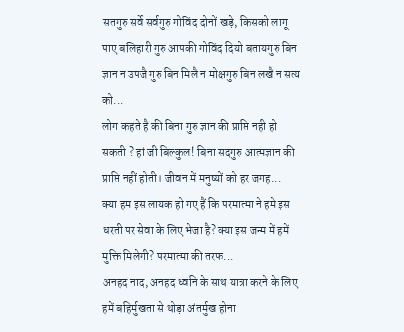सतगुरु सर्वे सर्वगुरु गोविंद दोनों खड़े, किसको लागू पाए बलिहारी गुरु आपकी गोविंद दियो बतायगुरु बिन ज्ञान न उपजै गुरु बिन मिलै न मोक्षगुरु बिन लखै न सत्य को...
लोग कहते है की बिना गुरु ज्ञान की प्राप्ति नही हो सकती ? हां जी बिल्कुल! बिना सदगुरु आत्मज्ञान की प्राप्ति नहीं होती। जीवन में मनुष्यों को हर जगह...
क्या हम इस लायक हो गए हैं कि परमात्मा ने हमे इस धरती पर सेवा के लिए भेजा है? क्या इस जन्म में हमें मुक्ति मिलेगी? परमात्मा की तरफ...
अनहद नाद, अनहद ध्वनि के साथ यात्रा करने के लिए हमें बहिर्मुखता से थोड़ा अंतर्मुख होना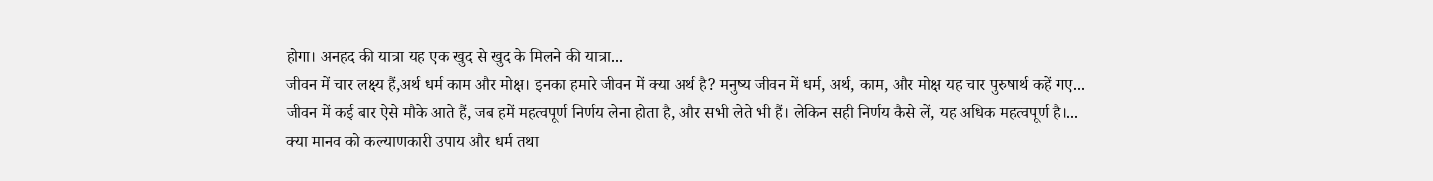होगा। अनहद की यात्रा यह एक खुद से खुद के मिलने की यात्रा...
जीवन में चार लक्ष्य हैं,अर्थ धर्म काम और मोक्ष। इनका हमारे जीवन में क्या अर्थ है? मनुष्य जीवन में धर्म, अर्थ, काम, और मोक्ष यह चार पुरुषार्थ कहें गए...
जीवन में कई बार ऐसे मौके आते हैं, जब हमें महत्वपूर्ण निर्णय लेना होता है, और सभी लेते भी हैं। लेकिन सही निर्णय कैसे लें, यह अधिक महत्वपूर्ण है।...
क्या मानव को कल्याणकारी उपाय और धर्म तथा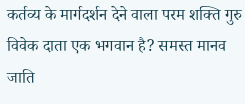कर्तव्य के मार्गदर्शन देने वाला परम शक्ति गुरु विवेक दाता एक भगवान है? समस्त मानव जाति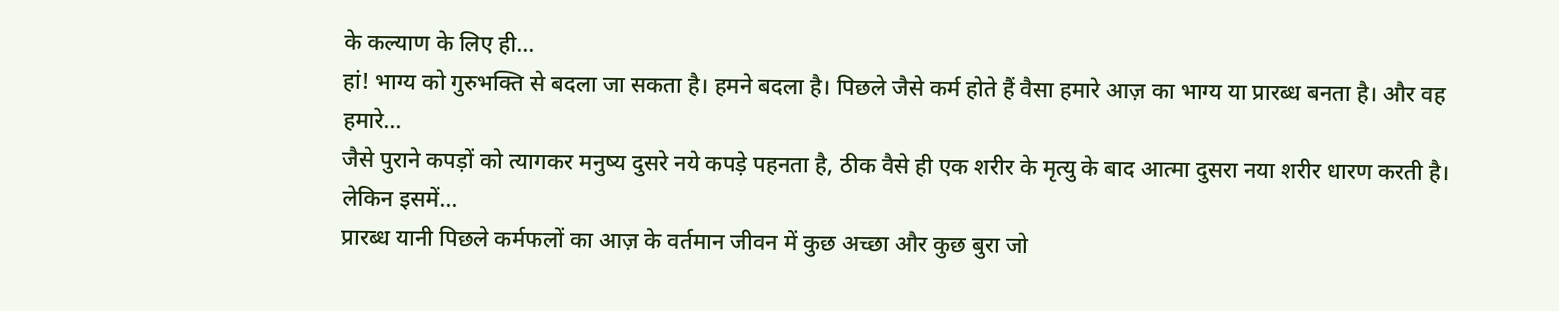के कल्याण के लिए ही...
हां! भाग्य को गुरुभक्ति से बदला जा सकता है। हमने बदला है। पिछले जैसे कर्म होते हैं वैसा हमारे आज़ का भाग्य या प्रारब्ध बनता है। और वह हमारे...
जैसे पुराने कपड़ों को त्यागकर मनुष्य दुसरे नये कपड़े पहनता है, ठीक वैसे ही एक शरीर के मृत्यु के बाद आत्मा दुसरा नया शरीर धारण करती है। लेकिन इसमें...
प्रारब्ध यानी पिछले कर्मफलों का आज़ के वर्तमान जीवन में कुछ अच्छा और कुछ बुरा जो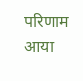परिणाम आया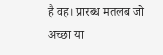है वह। प्रारब्ध मतलब जो अच्छा या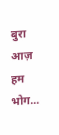बुरा आज़ हम भोग...